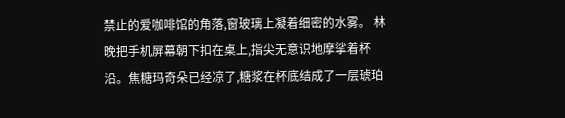禁止的爱咖啡馆的角落,窗玻璃上凝着细密的水雾。 林晚把手机屏幕朝下扣在桌上,指尖无意识地摩挲着杯沿。焦糖玛奇朵已经凉了,糖浆在杯底结成了一层琥珀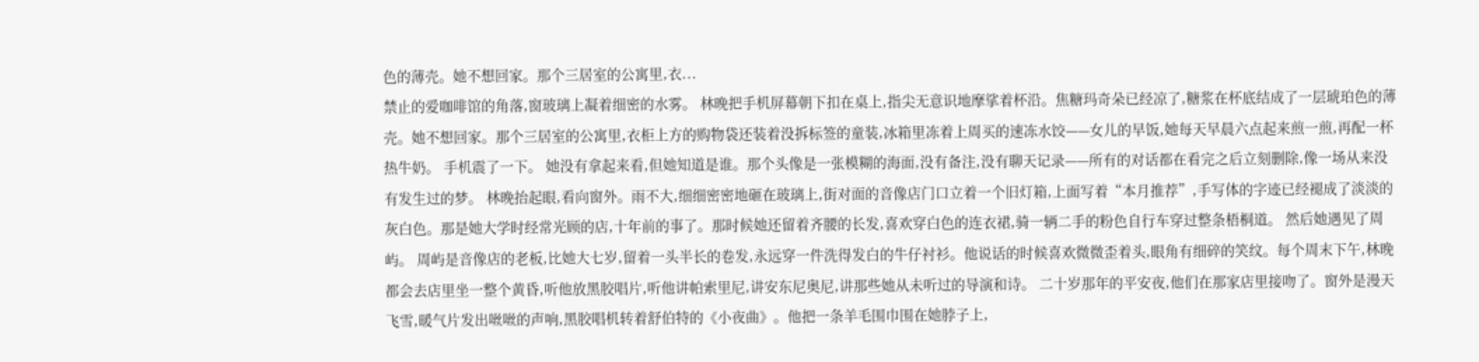色的薄壳。她不想回家。那个三居室的公寓里,衣...
禁止的爱咖啡馆的角落,窗玻璃上凝着细密的水雾。 林晚把手机屏幕朝下扣在桌上,指尖无意识地摩挲着杯沿。焦糖玛奇朵已经凉了,糖浆在杯底结成了一层琥珀色的薄壳。她不想回家。那个三居室的公寓里,衣柜上方的购物袋还装着没拆标签的童装,冰箱里冻着上周买的速冻水饺——女儿的早饭,她每天早晨六点起来煎一煎,再配一杯热牛奶。 手机震了一下。 她没有拿起来看,但她知道是谁。那个头像是一张模糊的海面,没有备注,没有聊天记录——所有的对话都在看完之后立刻删除,像一场从来没有发生过的梦。 林晚抬起眼,看向窗外。雨不大,细细密密地砸在玻璃上,街对面的音像店门口立着一个旧灯箱,上面写着“本月推荐”,手写体的字迹已经褪成了淡淡的灰白色。那是她大学时经常光顾的店,十年前的事了。那时候她还留着齐腰的长发,喜欢穿白色的连衣裙,骑一辆二手的粉色自行车穿过整条梧桐道。 然后她遇见了周屿。 周屿是音像店的老板,比她大七岁,留着一头半长的卷发,永远穿一件洗得发白的牛仔衬衫。他说话的时候喜欢微微歪着头,眼角有细碎的笑纹。每个周末下午,林晚都会去店里坐一整个黄昏,听他放黑胶唱片,听他讲帕索里尼,讲安东尼奥尼,讲那些她从未听过的导演和诗。 二十岁那年的平安夜,他们在那家店里接吻了。窗外是漫天飞雪,暖气片发出咝咝的声响,黑胶唱机转着舒伯特的《小夜曲》。他把一条羊毛围巾围在她脖子上,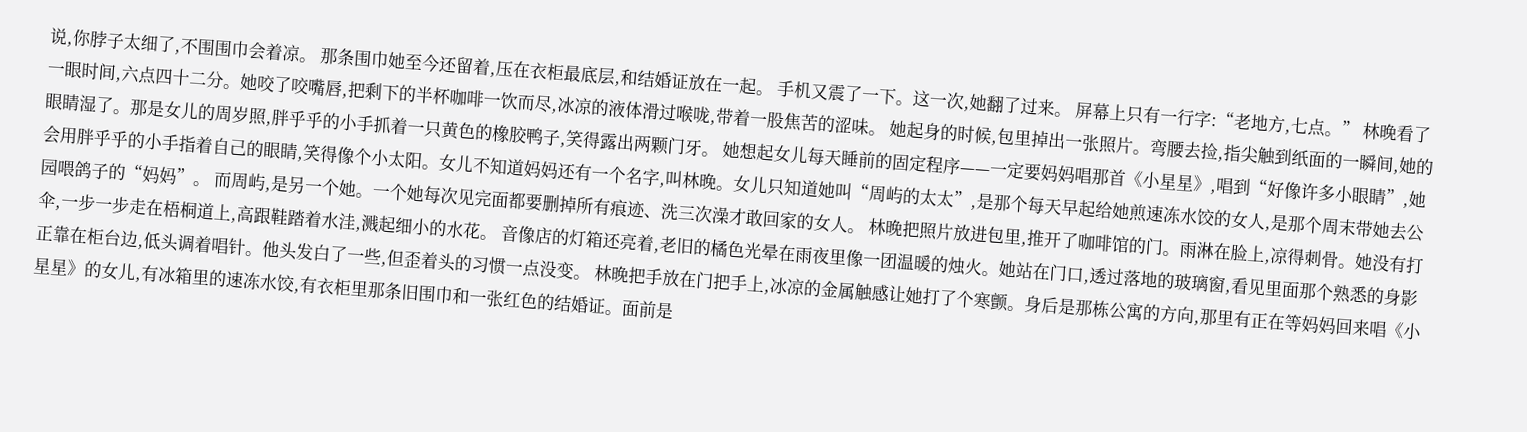说,你脖子太细了,不围围巾会着凉。 那条围巾她至今还留着,压在衣柜最底层,和结婚证放在一起。 手机又震了一下。这一次,她翻了过来。 屏幕上只有一行字:“老地方,七点。” 林晚看了一眼时间,六点四十二分。她咬了咬嘴唇,把剩下的半杯咖啡一饮而尽,冰凉的液体滑过喉咙,带着一股焦苦的涩味。 她起身的时候,包里掉出一张照片。弯腰去捡,指尖触到纸面的一瞬间,她的眼睛湿了。那是女儿的周岁照,胖乎乎的小手抓着一只黄色的橡胶鸭子,笑得露出两颗门牙。 她想起女儿每天睡前的固定程序——一定要妈妈唱那首《小星星》,唱到“好像许多小眼睛”,她会用胖乎乎的小手指着自己的眼睛,笑得像个小太阳。女儿不知道妈妈还有一个名字,叫林晚。女儿只知道她叫“周屿的太太”,是那个每天早起给她煎速冻水饺的女人,是那个周末带她去公园喂鸽子的“妈妈”。 而周屿,是另一个她。一个她每次见完面都要删掉所有痕迹、洗三次澡才敢回家的女人。 林晚把照片放进包里,推开了咖啡馆的门。雨淋在脸上,凉得刺骨。她没有打伞,一步一步走在梧桐道上,高跟鞋踏着水洼,溅起细小的水花。 音像店的灯箱还亮着,老旧的橘色光晕在雨夜里像一团温暖的烛火。她站在门口,透过落地的玻璃窗,看见里面那个熟悉的身影正靠在柜台边,低头调着唱针。他头发白了一些,但歪着头的习惯一点没变。 林晚把手放在门把手上,冰凉的金属触感让她打了个寒颤。身后是那栋公寓的方向,那里有正在等妈妈回来唱《小星星》的女儿,有冰箱里的速冻水饺,有衣柜里那条旧围巾和一张红色的结婚证。面前是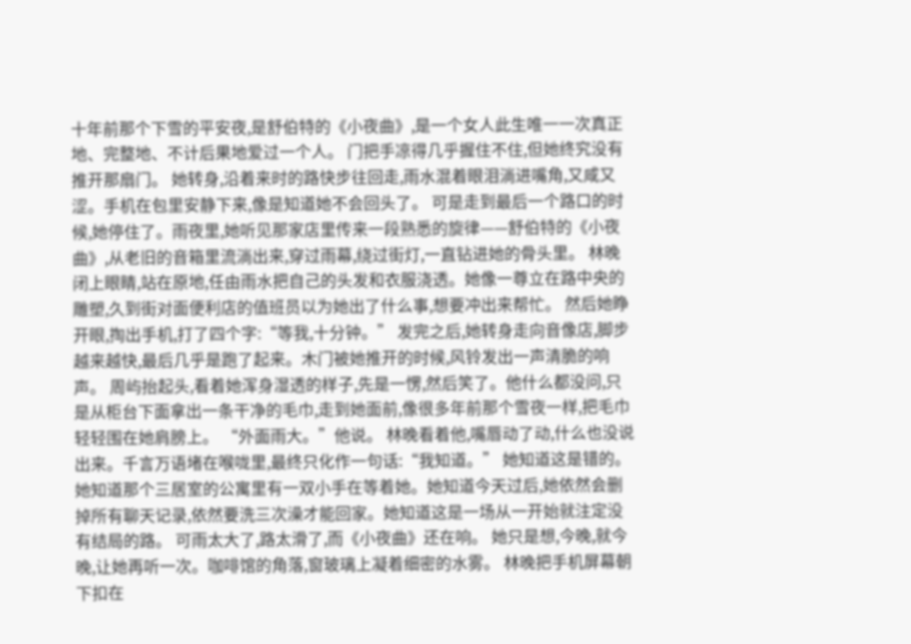十年前那个下雪的平安夜,是舒伯特的《小夜曲》,是一个女人此生唯一一次真正地、完整地、不计后果地爱过一个人。 门把手凉得几乎握住不住,但她终究没有推开那扇门。 她转身,沿着来时的路快步往回走,雨水混着眼泪淌进嘴角,又咸又涩。手机在包里安静下来,像是知道她不会回头了。 可是走到最后一个路口的时候,她停住了。雨夜里,她听见那家店里传来一段熟悉的旋律——舒伯特的《小夜曲》,从老旧的音箱里流淌出来,穿过雨幕,绕过街灯,一直钻进她的骨头里。 林晚闭上眼睛,站在原地,任由雨水把自己的头发和衣服浇透。她像一尊立在路中央的雕塑,久到街对面便利店的值班员以为她出了什么事,想要冲出来帮忙。 然后她睁开眼,掏出手机,打了四个字:“等我,十分钟。” 发完之后,她转身走向音像店,脚步越来越快,最后几乎是跑了起来。木门被她推开的时候,风铃发出一声清脆的响声。 周屿抬起头,看着她浑身湿透的样子,先是一愣,然后笑了。他什么都没问,只是从柜台下面拿出一条干净的毛巾,走到她面前,像很多年前那个雪夜一样,把毛巾轻轻围在她肩膀上。 “外面雨大。”他说。 林晚看着他,嘴唇动了动,什么也没说出来。千言万语堵在喉咙里,最终只化作一句话:“我知道。” 她知道这是错的。她知道那个三居室的公寓里有一双小手在等着她。她知道今天过后,她依然会删掉所有聊天记录,依然要洗三次澡才能回家。她知道这是一场从一开始就注定没有结局的路。 可雨太大了,路太滑了,而《小夜曲》还在响。 她只是想,今晚,就今晚,让她再听一次。咖啡馆的角落,窗玻璃上凝着细密的水雾。 林晚把手机屏幕朝下扣在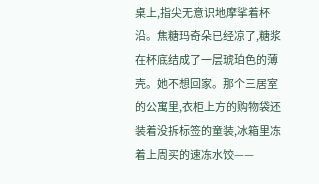桌上,指尖无意识地摩挲着杯沿。焦糖玛奇朵已经凉了,糖浆在杯底结成了一层琥珀色的薄壳。她不想回家。那个三居室的公寓里,衣柜上方的购物袋还装着没拆标签的童装,冰箱里冻着上周买的速冻水饺——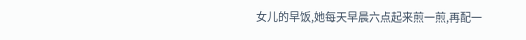女儿的早饭,她每天早晨六点起来煎一煎,再配一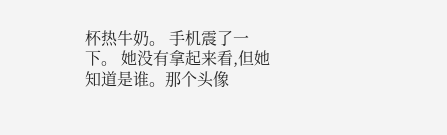杯热牛奶。 手机震了一下。 她没有拿起来看,但她知道是谁。那个头像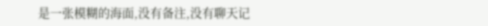是一张模糊的海面,没有备注,没有聊天记